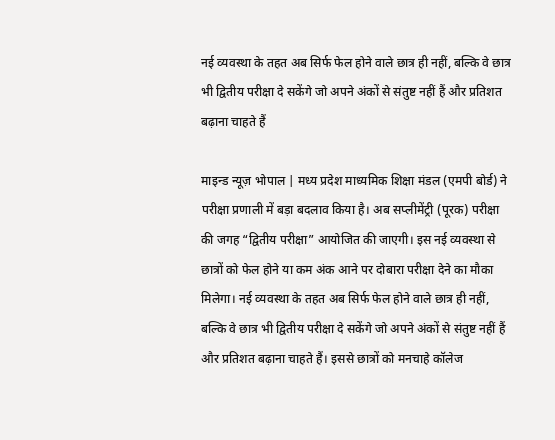नई व्यवस्था के तहत अब सिर्फ फेल होने वाले छात्र ही नहीं, बल्कि वे छात्र भी द्वितीय परीक्षा दे सकेंगे जो अपने अंकों से संतुष्ट नहीं हैं और प्रतिशत बढ़ाना चाहते हैं

माइन्ड न्यूज़ भोपाल | मध्य प्रदेश माध्यमिक शिक्षा मंडल (एमपी बोर्ड) ने परीक्षा प्रणाली में बड़ा बदलाव किया है। अब सप्लीमेंट्री (पूरक) परीक्षा की जगह “द्वितीय परीक्षा” आयोजित की जाएगी। इस नई व्यवस्था से छात्रों को फेल होने या कम अंक आने पर दोबारा परीक्षा देने का मौका मिलेगा। नई व्यवस्था के तहत अब सिर्फ फेल होने वाले छात्र ही नहीं, बल्कि वे छात्र भी द्वितीय परीक्षा दे सकेंगे जो अपने अंकों से संतुष्ट नहीं हैं और प्रतिशत बढ़ाना चाहते हैं। इससे छात्रों को मनचाहे कॉलेज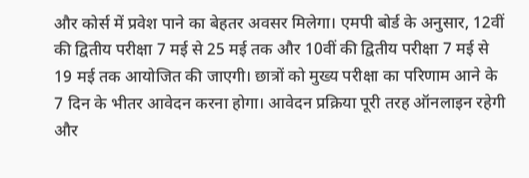और कोर्स में प्रवेश पाने का बेहतर अवसर मिलेगा। एमपी बोर्ड के अनुसार, 12वीं की द्वितीय परीक्षा 7 मई से 25 मई तक और 10वीं की द्वितीय परीक्षा 7 मई से 19 मई तक आयोजित की जाएगी। छात्रों को मुख्य परीक्षा का परिणाम आने के 7 दिन के भीतर आवेदन करना होगा। आवेदन प्रक्रिया पूरी तरह ऑनलाइन रहेगी और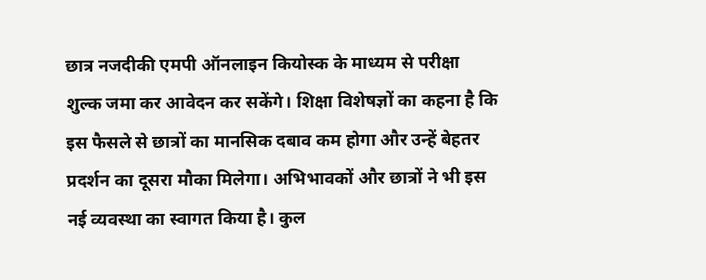छात्र नजदीकी एमपी ऑनलाइन कियोस्क के माध्यम से परीक्षा शुल्क जमा कर आवेदन कर सकेंगे। शिक्षा विशेषज्ञों का कहना है कि इस फैसले से छात्रों का मानसिक दबाव कम होगा और उन्हें बेहतर प्रदर्शन का दूसरा मौका मिलेगा। अभिभावकों और छात्रों ने भी इस नई व्यवस्था का स्वागत किया है। कुल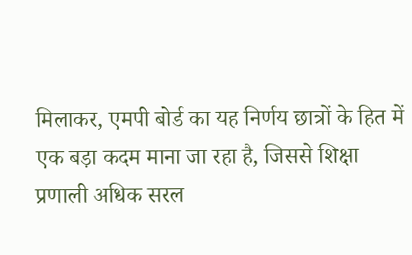मिलाकर, एमपी बोर्ड का यह निर्णय छात्रों के हित में एक बड़ा कदम माना जा रहा है, जिससे शिक्षा प्रणाली अधिक सरल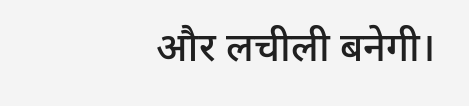और लचीली बनेगी।